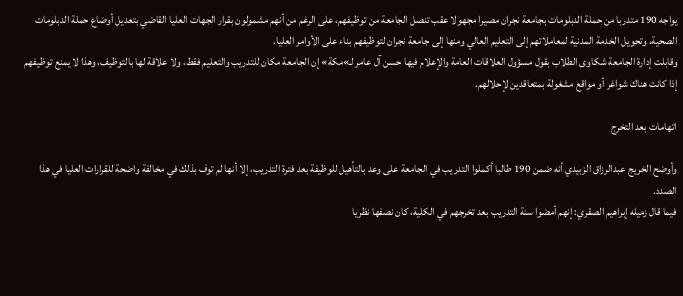يواجه 190 متدربا من حملة الدبلومات بجامعة نجران مصيرا مجهولا عقب تنصل الجامعة من توظيفهم، على الرغم من أنهم مشمولون بقرار الجهات العليا القاضي بتعديل أوضاع حملة الدبلومات الصحية، وتحويل الخدمة المدنية لمعاملاتهم إلى التعليم العالي ومنها إلى جامعة نجران لتوظيفهم بناء على الأوامر العليا.
وقابلت إدارة الجامعة شكاوى الطلاب بقول مسؤول العلاقات العامة والإعلام فيها حسن آل عامر لـ»مكة» إن الجامعة مكان للتدريب والتعليم فقط، ولا علاقة لها بالتوظيف، وهذا لا يمنع توظيفهم إذا كانت هناك شواغر أو مواقع مشغولة بمتعاقدين لإحلالهم.

اتهامات بعد التخرج

وأوضح الخريج عبدالرزاق الزبيدي أنه ضمن 190 طالبا أكملوا التدريب في الجامعة على وعد بالتأهيل للوظيفة بعد فترة التدريب، إلا أنها لم توف بذلك في مخالفة واضحة للقرارات العليا في هذا الصدد.
فيما قال زميله إبراهيم الصقري: إنهم أمضوا سنة التدريب بعد تخرجهم في الكلية، كان نصفها نظريا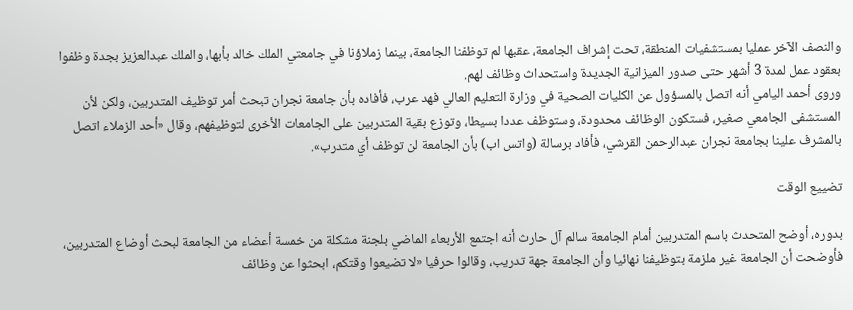والنصف الآخر عمليا بمستشفيات المنطقة، تحت إشراف الجامعة، عقبها لم توظفنا الجامعة، بينما زملاؤنا في جامعتي الملك خالد بأبها، والملك عبدالعزيز بجدة وظفوا بعقود عمل لمدة 3 أشهر حتى صدور الميزانية الجديدة واستحداث وظائف لهم.
وروى أحمد اليامي أنه اتصل بالمسؤول عن الكليات الصحية في وزارة التعليم العالي فهد عرب، فأفاده بأن جامعة نجران تبحث أمر توظيف المتدربين، ولكن لأن المستشفى الجامعي صغير، فستكون الوظائف محدودة، وستوظف عددا بسيطا، وتوزع بقية المتدربين على الجامعات الأخرى لتوظيفهم، وقال «أحد الزملاء اتصل بالمشرف علينا بجامعة نجران عبدالرحمن القرشي، فأفاد برسالة (واتس اب) بأن الجامعة لن توظف أي متدرب».

تضييع الوقت

بدوره، أوضح المتحدث باسم المتدربين أمام الجامعة سالم آل حارث أنه اجتمع الأربعاء الماضي بلجنة مشكلة من خمسة أعضاء من الجامعة لبحث أوضاع المتدربين، فأوضحت أن الجامعة غير ملزمة بتوظيفنا نهائيا وأن الجامعة جهة تدريب، وقالوا حرفيا «لا تضيعوا وقتكم، ابحثوا عن وظائف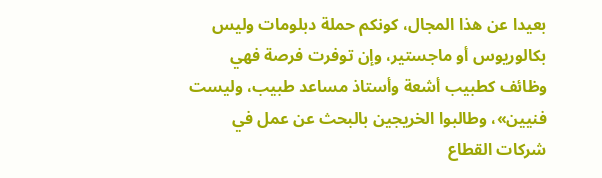بعيدا عن هذا المجال، كونكم حملة دبلومات وليس بكالوريوس أو ماجستير، وإن توفرت فرصة فهي وظائف كطبيب أشعة وأستاذ مساعد طبيب، وليست فنيين»، وطالبوا الخريجين بالبحث عن عمل في شركات القطاع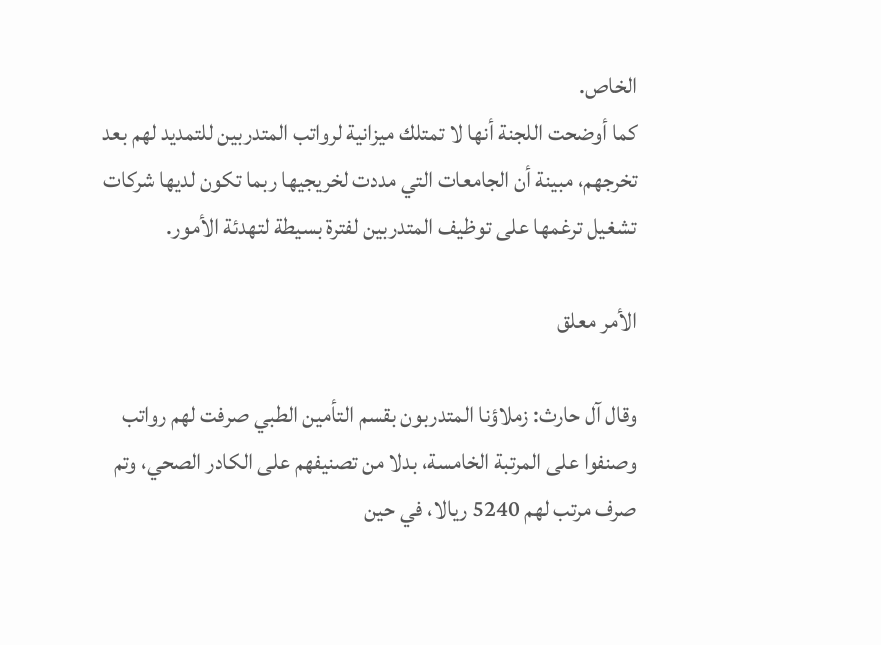الخاص.
كما أوضحت اللجنة أنها لا تمتلك ميزانية لرواتب المتدربين للتمديد لهم بعد تخرجهم، مبينة أن الجامعات التي مددت لخريجيها ربما تكون لديها شركات تشغيل ترغمها على توظيف المتدربين لفترة بسيطة لتهدئة الأمور.

الأمر معلق

وقال آل حارث: زملاؤنا المتدربون بقسم التأمين الطبي صرفت لهم رواتب وصنفوا على المرتبة الخامسة، بدلا من تصنيفهم على الكادر الصحي، وتم صرف مرتب لهم 5240 ريالا، في حين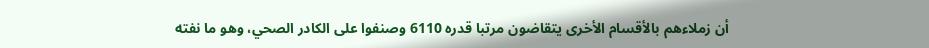أن زملاءهم بالأقسام الأخرى يتقاضون مرتبا قدره 6110 وصنفوا على الكادر الصحي، وهو ما نفته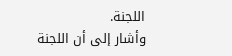اللجنة.
وأشار إلى أن اللجنة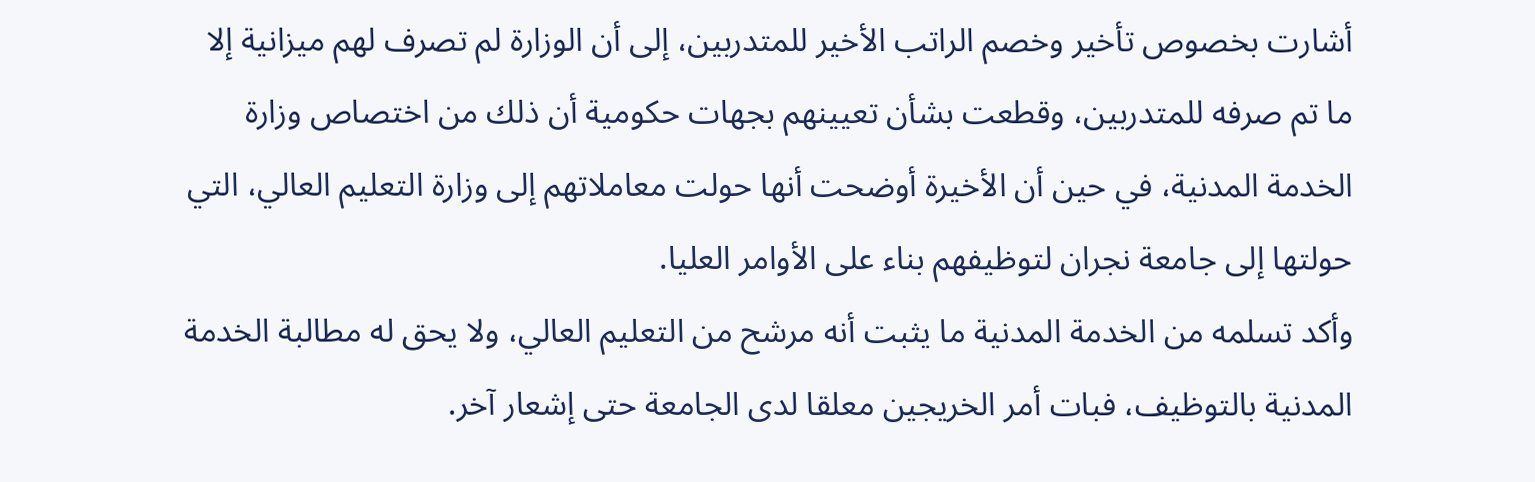أشارت بخصوص تأخير وخصم الراتب الأخير للمتدربين، إلى أن الوزارة لم تصرف لهم ميزانية إلا ما تم صرفه للمتدربين، وقطعت بشأن تعيينهم بجهات حكومية أن ذلك من اختصاص وزارة الخدمة المدنية، في حين أن الأخيرة أوضحت أنها حولت معاملاتهم إلى وزارة التعليم العالي، التي حولتها إلى جامعة نجران لتوظيفهم بناء على الأوامر العليا.
وأكد تسلمه من الخدمة المدنية ما يثبت أنه مرشح من التعليم العالي، ولا يحق له مطالبة الخدمة المدنية بالتوظيف، فبات أمر الخريجين معلقا لدى الجامعة حتى إشعار آخر.